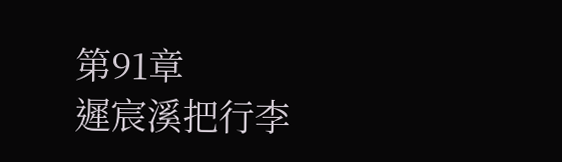第91章
遲宸溪把行李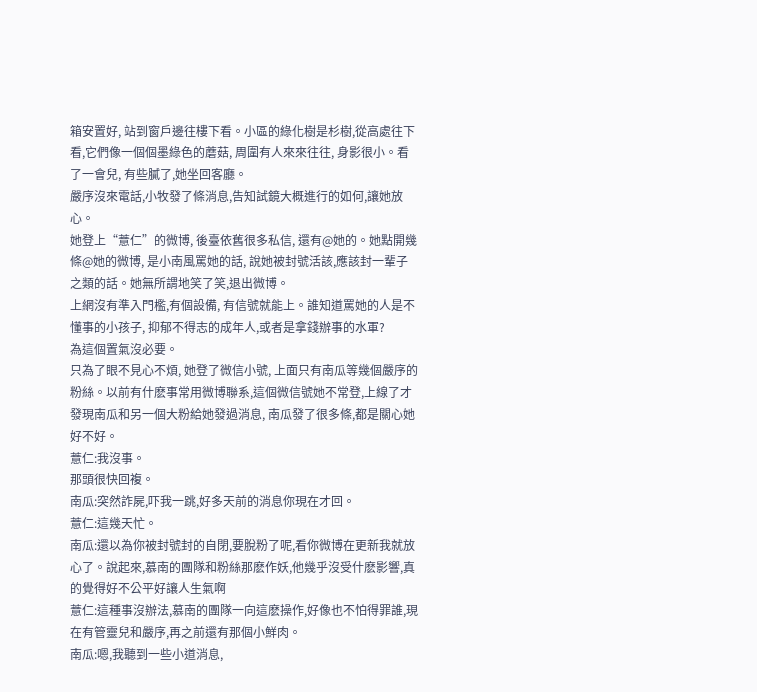箱安置好, 站到窗戶邊往樓下看。小區的綠化樹是杉樹,從高處往下看,它們像一個個墨綠色的蘑菇, 周圍有人來來往往, 身影很小。看了一會兒, 有些膩了,她坐回客廳。
嚴序沒來電話,小牧發了條消息,告知試鏡大概進行的如何,讓她放心。
她登上“薏仁”的微博, 後臺依舊很多私信, 還有@她的。她點開幾條@她的微博, 是小南風罵她的話, 說她被封號活該,應該封一輩子之類的話。她無所謂地笑了笑,退出微博。
上網沒有準入門檻,有個設備, 有信號就能上。誰知道罵她的人是不懂事的小孩子, 抑郁不得志的成年人,或者是拿錢辦事的水軍?
為這個置氣沒必要。
只為了眼不見心不煩, 她登了微信小號, 上面只有南瓜等幾個嚴序的粉絲。以前有什麽事常用微博聯系,這個微信號她不常登,上線了才發現南瓜和另一個大粉給她發過消息, 南瓜發了很多條,都是關心她好不好。
薏仁:我沒事。
那頭很快回複。
南瓜:突然詐屍,吓我一跳,好多天前的消息你現在才回。
薏仁:這幾天忙。
南瓜:還以為你被封號封的自閉,要脫粉了呢,看你微博在更新我就放心了。說起來,慕南的團隊和粉絲那麽作妖,他幾乎沒受什麽影響,真的覺得好不公平好讓人生氣啊
薏仁:這種事沒辦法,慕南的團隊一向這麽操作,好像也不怕得罪誰,現在有管靈兒和嚴序,再之前還有那個小鮮肉。
南瓜:嗯,我聽到一些小道消息,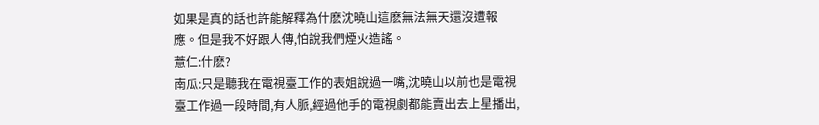如果是真的話也許能解釋為什麽沈曉山這麽無法無天還沒遭報應。但是我不好跟人傳,怕說我們煙火造謠。
薏仁:什麽?
南瓜:只是聽我在電視臺工作的表姐說過一嘴,沈曉山以前也是電視臺工作過一段時間,有人脈,經過他手的電視劇都能賣出去上星播出,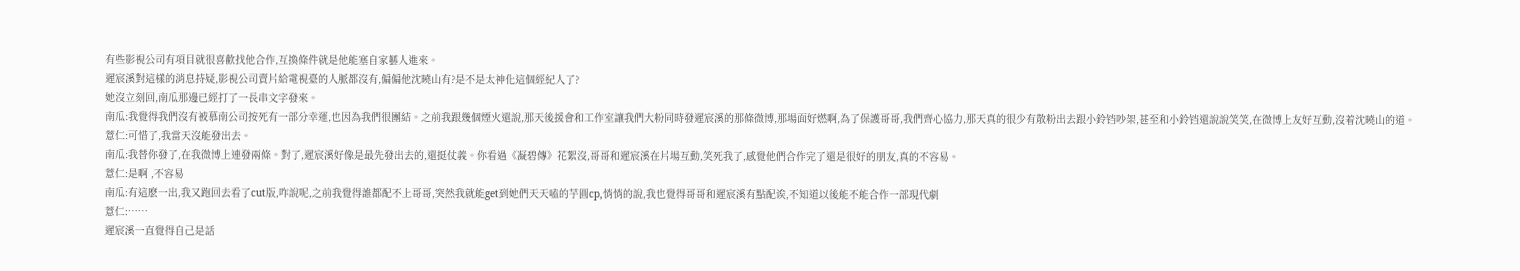有些影視公司有項目就很喜歡找他合作,互換條件就是他能塞自家藝人進來。
遲宸溪對這樣的消息持疑,影視公司賣片給電視臺的人脈都沒有,偏偏他沈曉山有?是不是太神化這個經紀人了?
她沒立刻回,南瓜那邊已經打了一長串文字發來。
南瓜:我覺得我們沒有被慕南公司按死有一部分幸運,也因為我們很團結。之前我跟幾個煙火還說,那天後援會和工作室讓我們大粉同時發遲宸溪的那條微博,那場面好燃啊,為了保護哥哥,我們齊心協力,那天真的很少有散粉出去跟小鈴铛吵架,甚至和小鈴铛還說說笑笑,在微博上友好互動,沒着沈曉山的道。
薏仁:可惜了,我當天沒能發出去。
南瓜:我替你發了,在我微博上連發兩條。對了,遲宸溪好像是最先發出去的,還挺仗義。你看過《凝碧傳》花絮沒,哥哥和遲宸溪在片場互動,笑死我了,感覺他們合作完了還是很好的朋友,真的不容易。
薏仁:是啊 ,不容易
南瓜:有這麽一出,我又跑回去看了cut版,咋說呢,之前我覺得誰都配不上哥哥,突然我就能get到她們天天嗑的芋圓cp,悄悄的說,我也覺得哥哥和遲宸溪有點配诶,不知道以後能不能合作一部現代劇
薏仁:……
遲宸溪一直覺得自己是話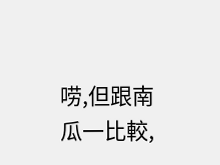唠,但跟南瓜一比較,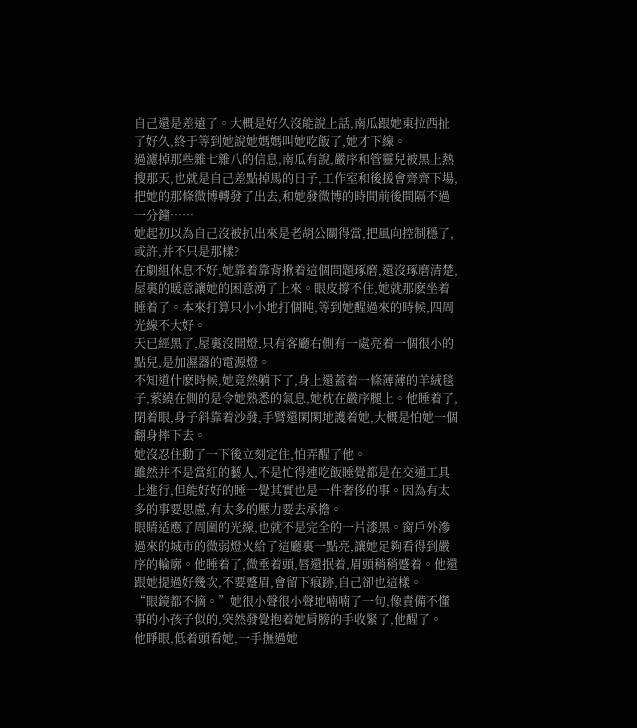自己還是差遠了。大概是好久沒能說上話,南瓜跟她東拉西扯了好久,終于等到她說她媽媽叫她吃飯了,她才下線。
過濾掉那些雜七雜八的信息,南瓜有說,嚴序和管靈兒被黑上熱搜那天,也就是自己差點掉馬的日子,工作室和後援會齊齊下場,把她的那條微博轉發了出去,和她發微博的時間前後間隔不過一分鐘……
她起初以為自己沒被扒出來是老胡公關得當,把風向控制穩了,或許,并不只是那樣?
在劇組休息不好,她靠着靠背揪着這個問題琢磨,還沒琢磨清楚,屋裏的暖意讓她的困意湧了上來。眼皮撐不住,她就那麽坐着睡着了。本來打算只小小地打個盹,等到她醒過來的時候,四周光線不大好。
天已經黑了,屋裏沒開燈,只有客廳右側有一處亮着一個很小的點兒,是加濕器的電源燈。
不知道什麽時候,她竟然躺下了,身上還蓋着一條薄薄的羊絨毯子,萦繞在側的是令她熟悉的氣息,她枕在嚴序腿上。他睡着了,閉着眼,身子斜靠着沙發,手臂還閑閑地護着她,大概是怕她一個翻身摔下去。
她沒忍住動了一下後立刻定住,怕弄醒了他。
雖然并不是當紅的藝人,不是忙得連吃飯睡覺都是在交通工具上進行,但能好好的睡一覺其實也是一件奢侈的事。因為有太多的事要思慮,有太多的壓力要去承擔。
眼睛适應了周圍的光線,也就不是完全的一片漆黑。窗戶外滲過來的城市的微弱燈火給了這廳裏一點亮,讓她足夠看得到嚴序的輪廓。他睡着了,微垂着頭,唇還抿着,眉頭稍稍蹙着。他還跟她提過好幾次,不要蹙眉,會留下痕跡,自己卻也這樣。
“眼鏡都不摘。”她很小聲很小聲地喃喃了一句,像責備不懂事的小孩子似的,突然發覺抱着她肩膀的手收緊了,他醒了。
他睜眼,低着頭看她,一手撫過她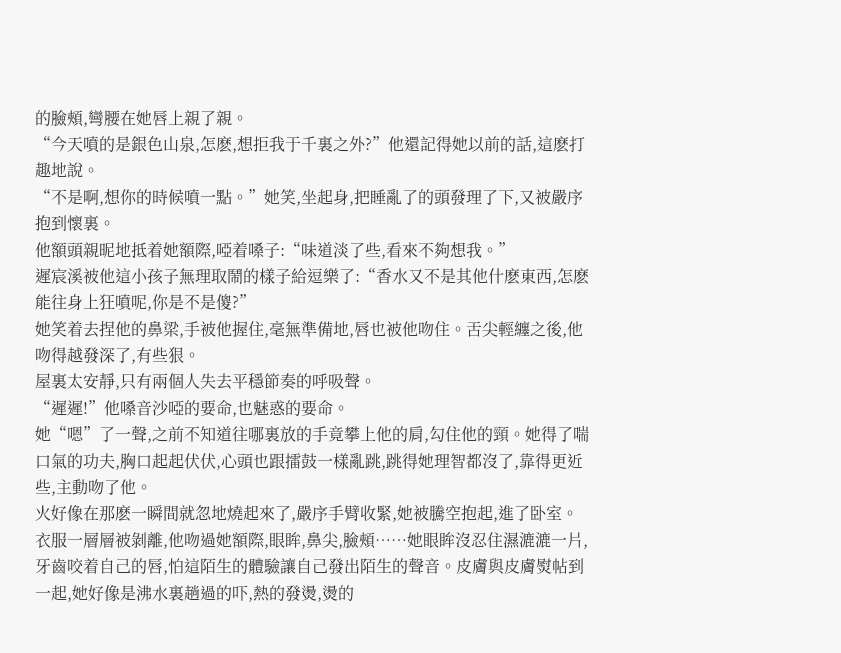的臉頰,彎腰在她唇上親了親。
“今天噴的是銀色山泉,怎麽,想拒我于千裏之外?”他還記得她以前的話,這麽打趣地說。
“不是啊,想你的時候噴一點。”她笑,坐起身,把睡亂了的頭發理了下,又被嚴序抱到懷裏。
他額頭親昵地抵着她額際,啞着嗓子:“味道淡了些,看來不夠想我。”
遲宸溪被他這小孩子無理取鬧的樣子給逗樂了:“香水又不是其他什麽東西,怎麽能往身上狂噴呢,你是不是傻?”
她笑着去捏他的鼻梁,手被他握住,毫無準備地,唇也被他吻住。舌尖輕纏之後,他吻得越發深了,有些狠。
屋裏太安靜,只有兩個人失去平穩節奏的呼吸聲。
“遲遲!”他嗓音沙啞的要命,也魅惑的要命。
她“嗯”了一聲,之前不知道往哪裏放的手竟攀上他的肩,勾住他的頸。她得了喘口氣的功夫,胸口起起伏伏,心頭也跟擂鼓一樣亂跳,跳得她理智都沒了,靠得更近些,主動吻了他。
火好像在那麽一瞬間就忽地燒起來了,嚴序手臂收緊,她被騰空抱起,進了卧室。衣服一層層被剝離,他吻過她額際,眼眸,鼻尖,臉頰……她眼眸沒忍住濕漉漉一片,牙齒咬着自己的唇,怕這陌生的體驗讓自己發出陌生的聲音。皮膚與皮膚熨帖到一起,她好像是沸水裏趟過的吓,熱的發燙,燙的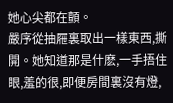她心尖都在顫。
嚴序從抽屜裏取出一樣東西,撕開。她知道那是什麽,一手捂住眼,羞的很,即便房間裏沒有燈,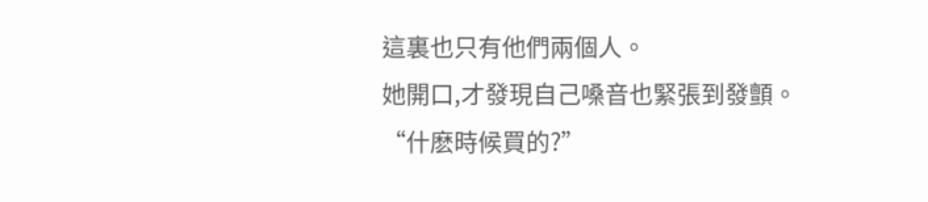這裏也只有他們兩個人。
她開口,才發現自己嗓音也緊張到發顫。
“什麽時候買的?”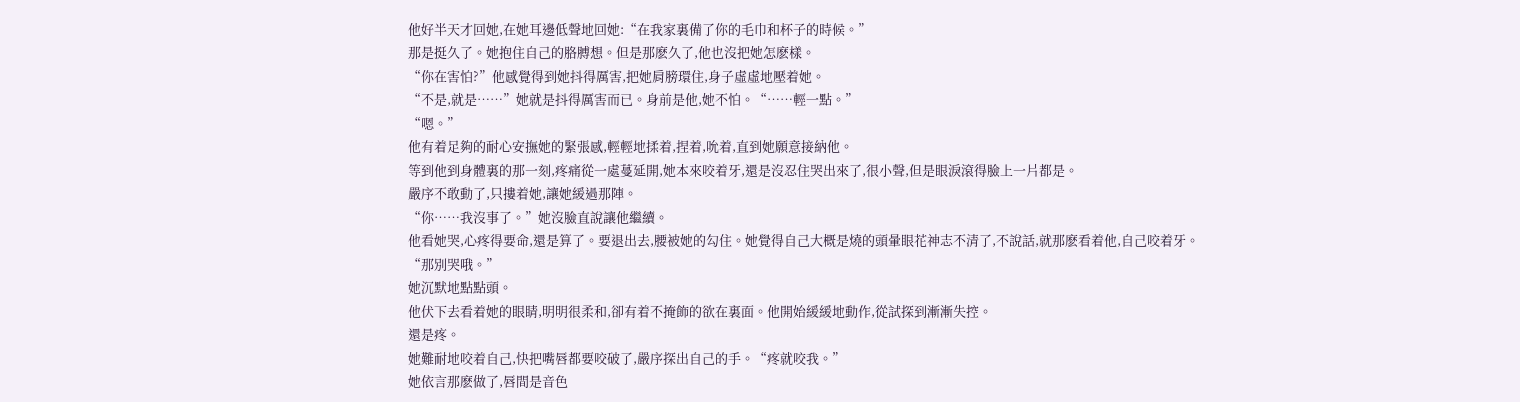他好半天才回她,在她耳邊低聲地回她:“在我家裏備了你的毛巾和杯子的時候。”
那是挺久了。她抱住自己的胳膊想。但是那麽久了,他也沒把她怎麽樣。
“你在害怕?”他感覺得到她抖得厲害,把她肩膀環住,身子虛虛地壓着她。
“不是,就是……”她就是抖得厲害而已。身前是他,她不怕。“……輕一點。”
“嗯。”
他有着足夠的耐心安撫她的緊張感,輕輕地揉着,捏着,吮着,直到她願意接納他。
等到他到身體裏的那一刻,疼痛從一處蔓延開,她本來咬着牙,還是沒忍住哭出來了,很小聲,但是眼淚滾得臉上一片都是。
嚴序不敢動了,只摟着她,讓她緩過那陣。
“你……我沒事了。”她沒臉直說讓他繼續。
他看她哭,心疼得要命,還是算了。要退出去,腰被她的勾住。她覺得自己大概是燒的頭暈眼花神志不清了,不說話,就那麽看着他,自己咬着牙。
“那別哭哦。”
她沉默地點點頭。
他伏下去看着她的眼睛,明明很柔和,卻有着不掩飾的欲在裏面。他開始緩緩地動作,從試探到漸漸失控。
還是疼。
她難耐地咬着自己,快把嘴唇都要咬破了,嚴序探出自己的手。“疼就咬我。”
她依言那麽做了,唇間是音色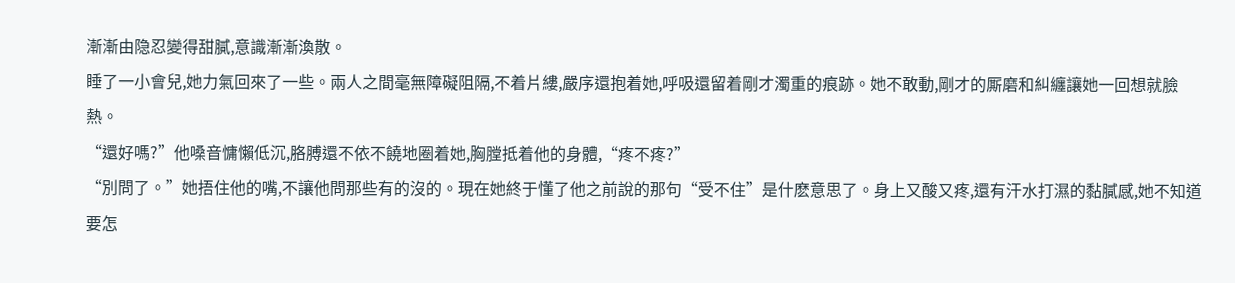漸漸由隐忍變得甜膩,意識漸漸渙散。
睡了一小會兒,她力氣回來了一些。兩人之間毫無障礙阻隔,不着片縷,嚴序還抱着她,呼吸還留着剛才濁重的痕跡。她不敢動,剛才的厮磨和糾纏讓她一回想就臉熱。
“還好嗎?”他嗓音慵懶低沉,胳膊還不依不饒地圈着她,胸膛抵着他的身體,“疼不疼?”
“別問了。”她捂住他的嘴,不讓他問那些有的沒的。現在她終于懂了他之前說的那句“受不住”是什麽意思了。身上又酸又疼,還有汗水打濕的黏膩感,她不知道要怎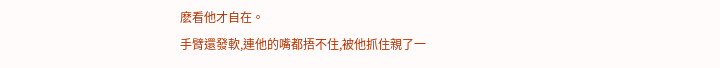麽看他才自在。
手臂還發軟,連他的嘴都捂不住,被他抓住親了一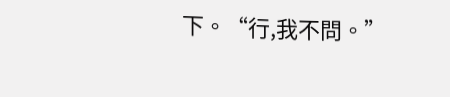下。“行,我不問。”